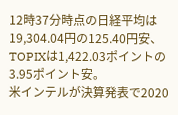12時37分時点の日経平均は19,304.04円の125.40円安、TOPIXは1,422.03ポイントの3.95ポイント安。
米インテルが決算発表で2020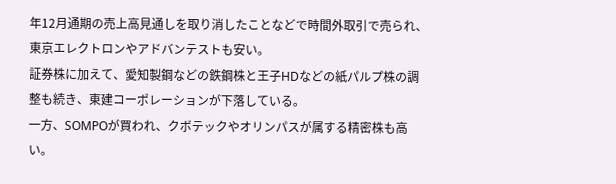年12月通期の売上高見通しを取り消したことなどで時間外取引で売られ、東京エレクトロンやアドバンテストも安い。
証券株に加えて、愛知製鋼などの鉄鋼株と王子HDなどの紙パルプ株の調整も続き、東建コーポレーションが下落している。
一方、SOMPOが買われ、クボテックやオリンパスが属する精密株も高い。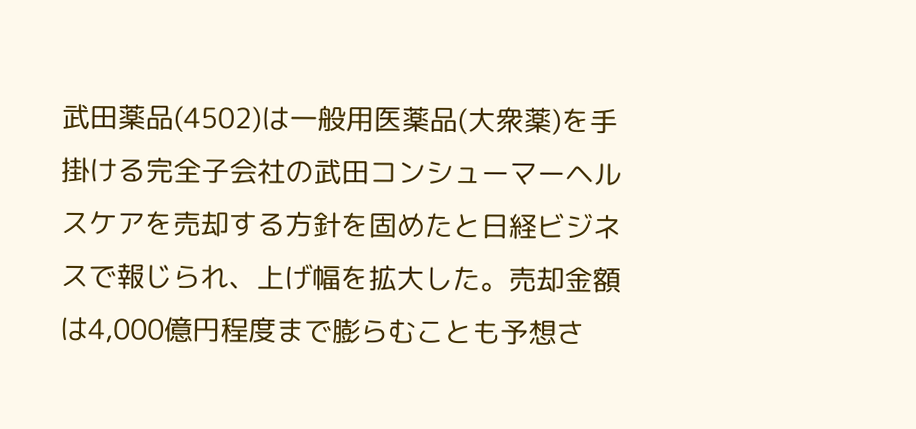武田薬品(4502)は一般用医薬品(大衆薬)を手掛ける完全子会社の武田コンシューマーヘルスケアを売却する方針を固めたと日経ビジネスで報じられ、上げ幅を拡大した。売却金額は4,000億円程度まで膨らむことも予想さ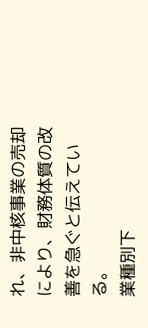れ、非中核事業の売却により、財務体質の改善を急ぐと伝えている。
業種別下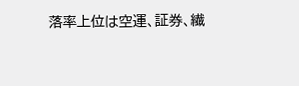落率上位は空運、証券、繊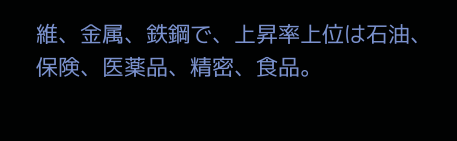維、金属、鉄鋼で、上昇率上位は石油、保険、医薬品、精密、食品。